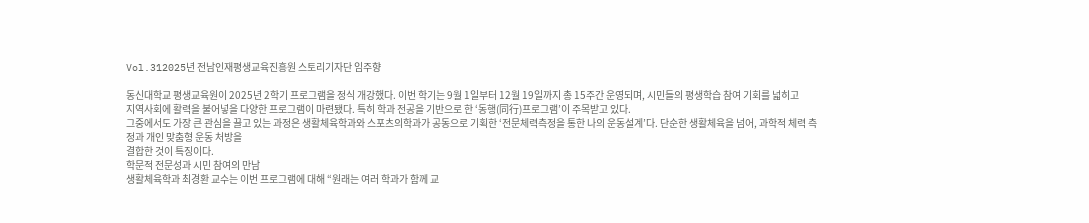Vol.312025년 전남인재평생교육진흥원 스토리기자단 임주향

동신대학교 평생교육원이 2025년 2학기 프로그램을 정식 개강했다. 이번 학기는 9월 1일부터 12월 19일까지 총 15주간 운영되며, 시민들의 평생학습 참여 기회를 넓히고
지역사회에 활력을 불어넣을 다양한 프로그램이 마련됐다. 특히 학과 전공을 기반으로 한 ‘동행(同行)프로그램’이 주목받고 있다.
그중에서도 가장 큰 관심을 끌고 있는 과정은 생활체육학과와 스포츠의학과가 공동으로 기획한 ‘전문체력측정을 통한 나의 운동설계’다. 단순한 생활체육을 넘어, 과학적 체력 측정과 개인 맞춤형 운동 처방을
결합한 것이 특징이다.
학문적 전문성과 시민 참여의 만남
생활체육학과 최경환 교수는 이번 프로그램에 대해 “원래는 여러 학과가 함께 교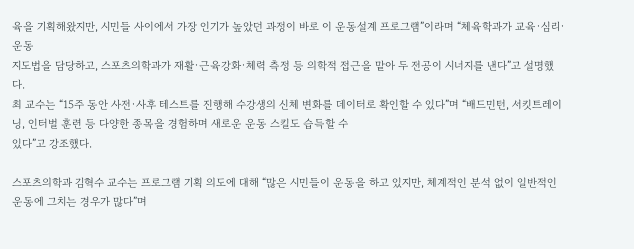육을 기획해왔지만, 시민들 사이에서 가장 인기가 높았던 과정이 바로 이 운동설계 프로그램”이라며 “체육학과가 교육·심리·운동
지도법을 담당하고, 스포츠의학과가 재활·근육강화·체력 측정 등 의학적 접근을 맡아 두 전공이 시너지를 낸다”고 설명했다.
최 교수는 “15주 동안 사전·사후 테스트를 진행해 수강생의 신체 변화를 데이터로 확인할 수 있다”며 “배드민턴, 서킷트레이닝, 인터벌 훈련 등 다양한 종목을 경험하며 새로운 운동 스킬도 습득할 수
있다”고 강조했다.

스포츠의학과 김혁수 교수는 프로그램 기획 의도에 대해 “많은 시민들이 운동을 하고 있지만, 체계적인 분석 없이 일반적인 운동에 그치는 경우가 많다”며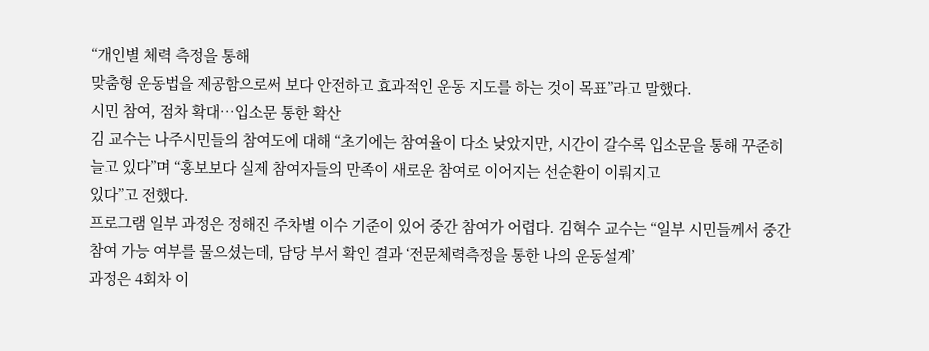“개인별 체력 측정을 통해
맞춤형 운동법을 제공함으로써 보다 안전하고 효과적인 운동 지도를 하는 것이 목표”라고 말했다.
시민 참여, 점차 확대…입소문 통한 확산
김 교수는 나주시민들의 참여도에 대해 “초기에는 참여율이 다소 낮았지만, 시간이 갈수록 입소문을 통해 꾸준히 늘고 있다”며 “홍보보다 실제 참여자들의 만족이 새로운 참여로 이어지는 선순환이 이뤄지고
있다”고 전했다.
프로그램 일부 과정은 정해진 주차별 이수 기준이 있어 중간 참여가 어렵다. 김혁수 교수는 “일부 시민들께서 중간 참여 가능 여부를 물으셨는데, 담당 부서 확인 결과 ‘전문체력측정을 통한 나의 운동설계’
과정은 4회차 이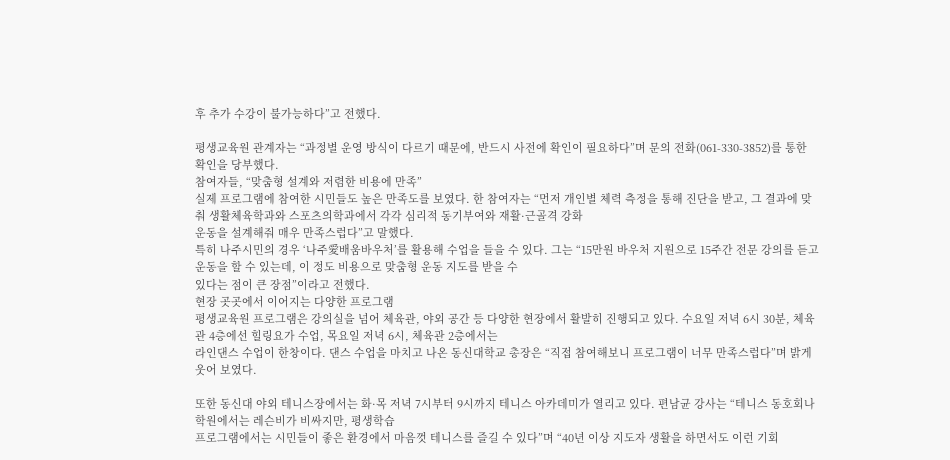후 추가 수강이 불가능하다”고 전했다.

평생교육원 관계자는 “과정별 운영 방식이 다르기 때문에, 반드시 사전에 확인이 필요하다”며 문의 전화(061-330-3852)를 통한 확인을 당부했다.
참여자들, “맞춤형 설계와 저렴한 비용에 만족”
실제 프로그램에 참여한 시민들도 높은 만족도를 보였다. 한 참여자는 “먼저 개인별 체력 측정을 통해 진단을 받고, 그 결과에 맞춰 생활체육학과와 스포츠의학과에서 각각 심리적 동기부여와 재활·근골격 강화
운동을 설계해줘 매우 만족스럽다”고 말했다.
특히 나주시민의 경우 ‘나주愛배움바우처’를 활용해 수업을 들을 수 있다. 그는 “15만원 바우처 지원으로 15주간 전문 강의를 듣고 운동을 할 수 있는데, 이 정도 비용으로 맞춤형 운동 지도를 받을 수
있다는 점이 큰 장점”이라고 전했다.
현장 곳곳에서 이어지는 다양한 프로그램
평생교육원 프로그램은 강의실을 넘어 체육관, 야외 공간 등 다양한 현장에서 활발히 진행되고 있다. 수요일 저녁 6시 30분, 체육관 4층에선 힐링요가 수업, 목요일 저녁 6시, 체육관 2층에서는
라인댄스 수업이 한창이다. 댄스 수업을 마치고 나온 동신대학교 총장은 “직접 참여해보니 프로그램이 너무 만족스럽다”며 밝게 웃어 보였다.

또한 동신대 야외 테니스장에서는 화·목 저녁 7시부터 9시까지 테니스 아카데미가 열리고 있다. 편남균 강사는 “테니스 동호회나 학원에서는 레슨비가 비싸지만, 평생학습
프로그램에서는 시민들이 좋은 환경에서 마음껏 테니스를 즐길 수 있다”며 “40년 이상 지도자 생활을 하면서도 이런 기회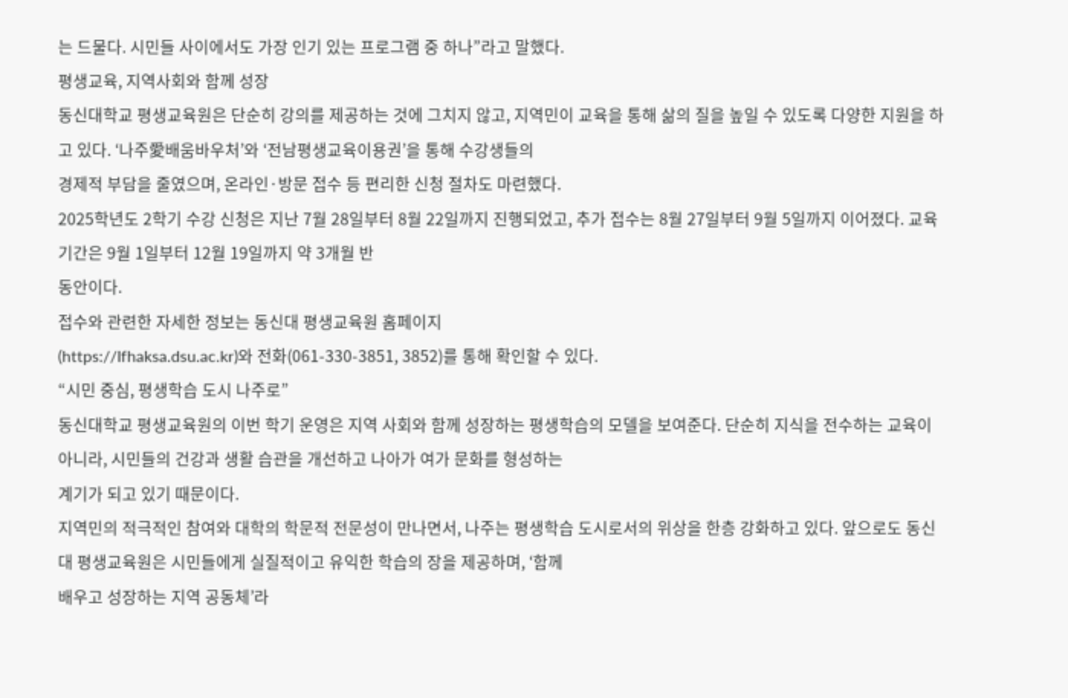는 드물다. 시민들 사이에서도 가장 인기 있는 프로그램 중 하나”라고 말했다.
평생교육, 지역사회와 함께 성장
동신대학교 평생교육원은 단순히 강의를 제공하는 것에 그치지 않고, 지역민이 교육을 통해 삶의 질을 높일 수 있도록 다양한 지원을 하고 있다. ‘나주愛배움바우처’와 ‘전남평생교육이용권’을 통해 수강생들의
경제적 부담을 줄였으며, 온라인·방문 접수 등 편리한 신청 절차도 마련했다.
2025학년도 2학기 수강 신청은 지난 7월 28일부터 8월 22일까지 진행되었고, 추가 접수는 8월 27일부터 9월 5일까지 이어졌다. 교육기간은 9월 1일부터 12월 19일까지 약 3개월 반
동안이다.
접수와 관련한 자세한 정보는 동신대 평생교육원 홈페이지
(https://Ifhaksa.dsu.ac.kr)와 전화(061-330-3851, 3852)를 통해 확인할 수 있다.
“시민 중심, 평생학습 도시 나주로”
동신대학교 평생교육원의 이번 학기 운영은 지역 사회와 함께 성장하는 평생학습의 모델을 보여준다. 단순히 지식을 전수하는 교육이 아니라, 시민들의 건강과 생활 습관을 개선하고 나아가 여가 문화를 형성하는
계기가 되고 있기 때문이다.
지역민의 적극적인 참여와 대학의 학문적 전문성이 만나면서, 나주는 평생학습 도시로서의 위상을 한층 강화하고 있다. 앞으로도 동신대 평생교육원은 시민들에게 실질적이고 유익한 학습의 장을 제공하며, ‘함께
배우고 성장하는 지역 공동체’라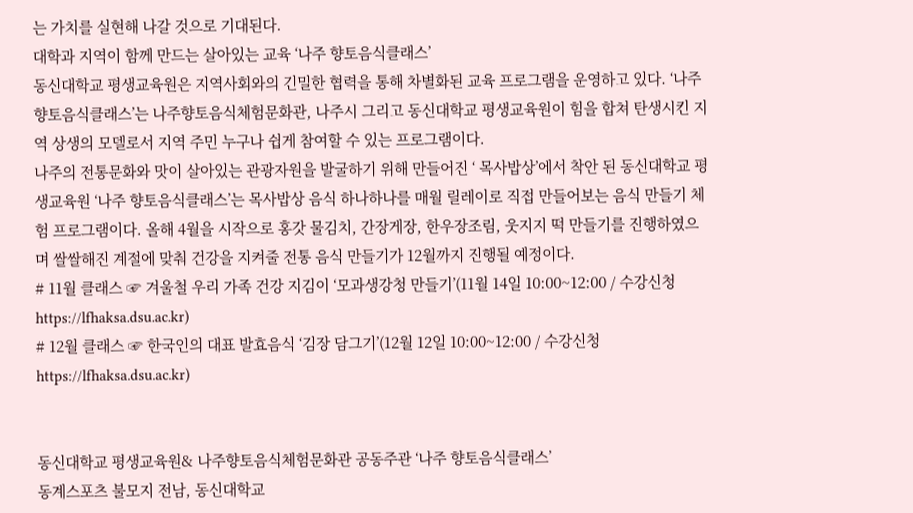는 가치를 실현해 나갈 것으로 기대된다.
대학과 지역이 함께 만드는 살아있는 교육 ‘나주 향토음식클래스’
동신대학교 평생교육원은 지역사회와의 긴밀한 협력을 통해 차별화된 교육 프로그램을 운영하고 있다. ‘나주향토음식클래스’는 나주향토음식체험문화관, 나주시 그리고 동신대학교 평생교육원이 힘을 합쳐 탄생시킨 지역 상생의 모델로서 지역 주민 누구나 쉽게 참여할 수 있는 프로그램이다.
나주의 전통문화와 맛이 살아있는 관광자원을 발굴하기 위해 만들어진 ‘ 목사밥상’에서 착안 된 동신대학교 평생교육원 ‘나주 향토음식클래스’는 목사밥상 음식 하나하나를 매월 릴레이로 직접 만들어보는 음식 만들기 체험 프로그램이다. 올해 4월을 시작으로 홍갓 물김치, 간장게장, 한우장조림, 웃지지 떡 만들기를 진행하였으며 쌀쌀해진 계절에 맞춰 건강을 지켜줄 전통 음식 만들기가 12월까지 진행될 예정이다.
# 11월 클래스 ☞ 겨울철 우리 가족 건강 지김이 ‘모과생강청 만들기’(11월 14일 10:00~12:00 / 수강신청 https://lfhaksa.dsu.ac.kr)
# 12월 클래스 ☞ 한국인의 대표 발효음식 ‘김장 담그기’(12월 12일 10:00~12:00 / 수강신청 https://lfhaksa.dsu.ac.kr)


동신대학교 평생교육원& 나주향토음식체험문화관 공동주관 ‘나주 향토음식클래스’
동계스포츠 불모지 전남, 동신대학교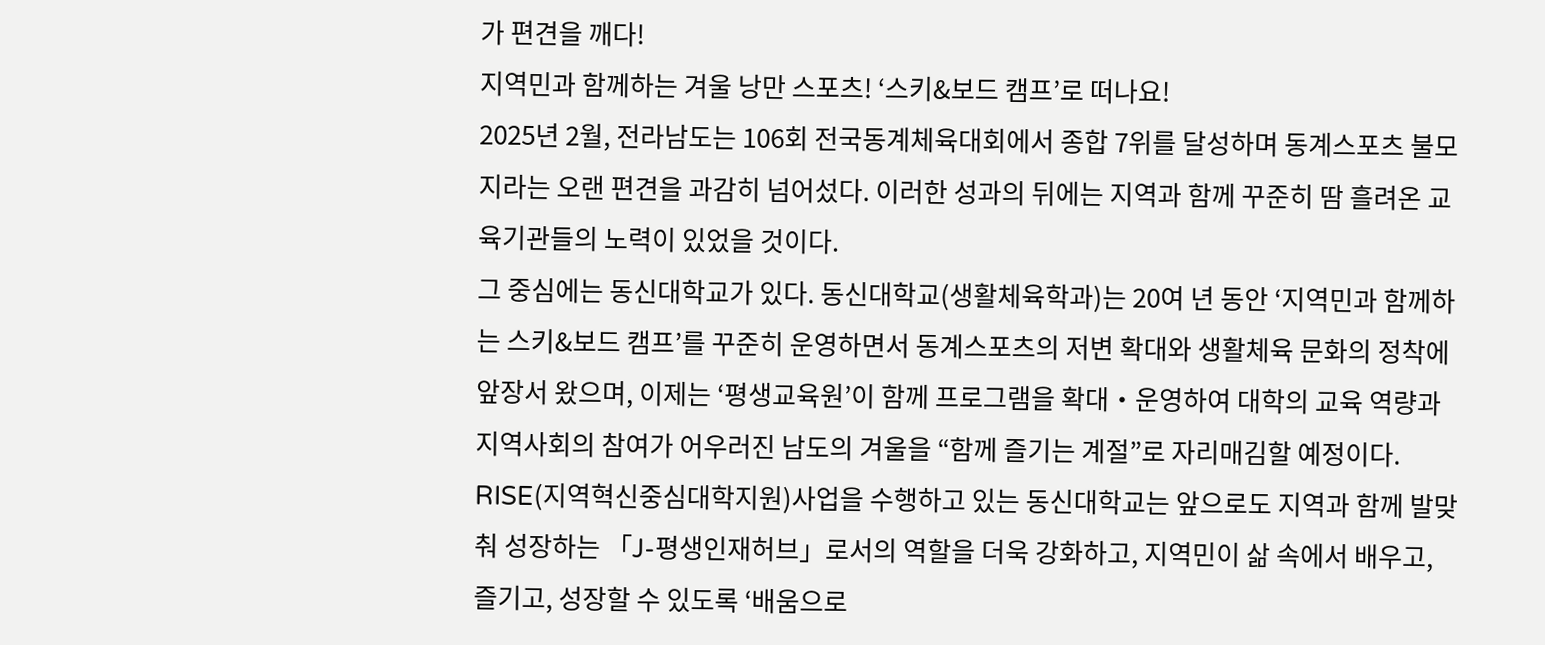가 편견을 깨다!
지역민과 함께하는 겨울 낭만 스포츠! ‘스키&보드 캠프’로 떠나요!
2025년 2월, 전라남도는 106회 전국동계체육대회에서 종합 7위를 달성하며 동계스포츠 불모지라는 오랜 편견을 과감히 넘어섰다. 이러한 성과의 뒤에는 지역과 함께 꾸준히 땀 흘려온 교육기관들의 노력이 있었을 것이다.
그 중심에는 동신대학교가 있다. 동신대학교(생활체육학과)는 20여 년 동안 ‘지역민과 함께하는 스키&보드 캠프’를 꾸준히 운영하면서 동계스포츠의 저변 확대와 생활체육 문화의 정착에 앞장서 왔으며, 이제는 ‘평생교육원’이 함께 프로그램을 확대‧운영하여 대학의 교육 역량과 지역사회의 참여가 어우러진 남도의 겨울을 “함께 즐기는 계절”로 자리매김할 예정이다.
RISE(지역혁신중심대학지원)사업을 수행하고 있는 동신대학교는 앞으로도 지역과 함께 발맞춰 성장하는 「J-평생인재허브」로서의 역할을 더욱 강화하고, 지역민이 삶 속에서 배우고, 즐기고, 성장할 수 있도록 ‘배움으로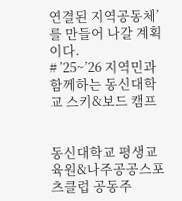연결된 지역공동체’를 만들어 나갈 계획이다.
# ’25~’26 지역민과 함께하는 동신대학교 스키&보드 캠프


동신대학교 평생교육원&나주공공스포츠클럽 공동주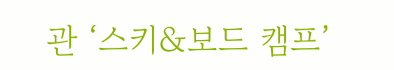관 ‘스키&보드 캠프’